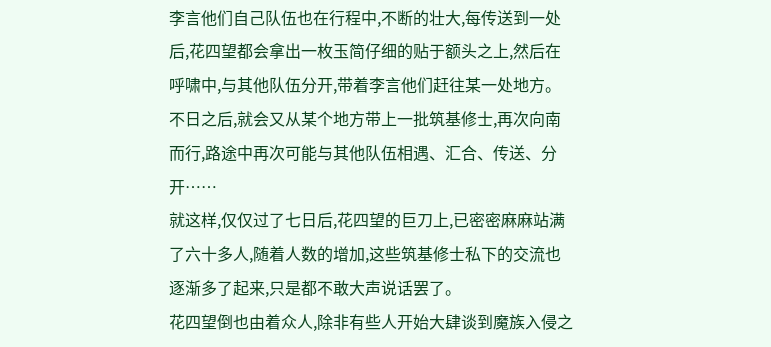李言他们自己队伍也在行程中,不断的壮大,每传送到一处后,花四望都会拿出一枚玉简仔细的贴于额头之上,然后在呼啸中,与其他队伍分开,带着李言他们赶往某一处地方。
不日之后,就会又从某个地方带上一批筑基修士,再次向南而行,路途中再次可能与其他队伍相遇、汇合、传送、分开……
就这样,仅仅过了七日后,花四望的巨刀上,已密密麻麻站满了六十多人,随着人数的增加,这些筑基修士私下的交流也逐渐多了起来,只是都不敢大声说话罢了。
花四望倒也由着众人,除非有些人开始大肆谈到魔族入侵之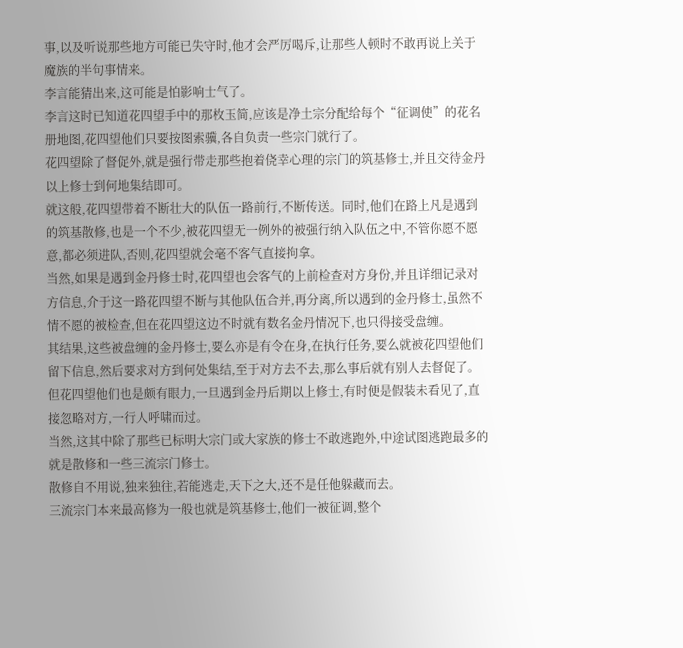事,以及听说那些地方可能已失守时,他才会严厉喝斥,让那些人顿时不敢再说上关于魔族的半句事情来。
李言能猜出来,这可能是怕影响士气了。
李言这时已知道花四望手中的那枚玉简,应该是净土宗分配给每个“征调使”的花名册地图,花四望他们只要按图索骥,各自负责一些宗门就行了。
花四望除了督促外,就是强行带走那些抱着侥幸心理的宗门的筑基修士,并且交待金丹以上修士到何地集结即可。
就这般,花四望带着不断壮大的队伍一路前行,不断传送。同时,他们在路上凡是遇到的筑基散修,也是一个不少,被花四望无一例外的被强行纳入队伍之中,不管你愿不愿意,都必须进队,否则,花四望就会毫不客气直接拘拿。
当然,如果是遇到金丹修士时,花四望也会客气的上前检查对方身份,并且详细记录对方信息,介于这一路花四望不断与其他队伍合并,再分离,所以遇到的金丹修士,虽然不情不愿的被检查,但在花四望这边不时就有数名金丹情况下,也只得接受盘缠。
其结果,这些被盘缠的金丹修士,要么亦是有令在身,在执行任务,要么就被花四望他们留下信息,然后要求对方到何处集结,至于对方去不去,那么事后就有别人去督促了。
但花四望他们也是颇有眼力,一旦遇到金丹后期以上修士,有时便是假装未看见了,直接忽略对方,一行人呼啸而过。
当然,这其中除了那些已标明大宗门或大家族的修士不敢逃跑外,中途试图逃跑最多的就是散修和一些三流宗门修士。
散修自不用说,独来独往,若能逃走,天下之大,还不是任他躲藏而去。
三流宗门本来最高修为一般也就是筑基修士,他们一被征调,整个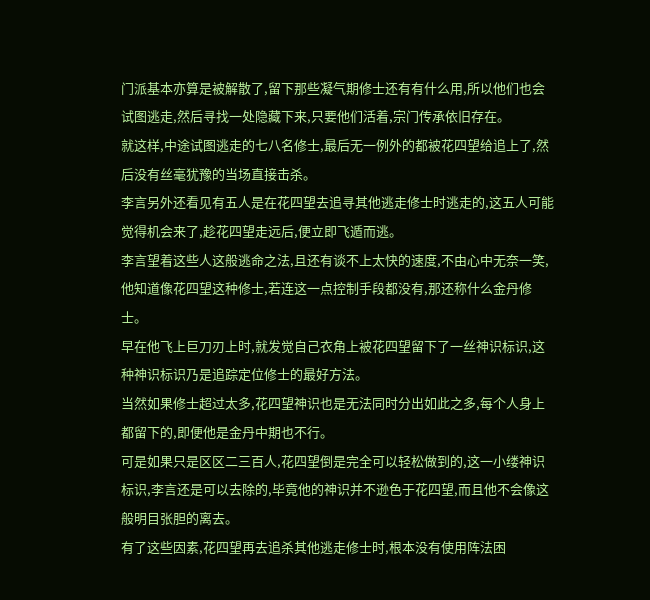门派基本亦算是被解散了,留下那些凝气期修士还有有什么用,所以他们也会试图逃走,然后寻找一处隐藏下来,只要他们活着,宗门传承依旧存在。
就这样,中途试图逃走的七八名修士,最后无一例外的都被花四望给追上了,然后没有丝毫犹豫的当场直接击杀。
李言另外还看见有五人是在花四望去追寻其他逃走修士时逃走的,这五人可能觉得机会来了,趁花四望走远后,便立即飞遁而逃。
李言望着这些人这般逃命之法,且还有谈不上太快的速度,不由心中无奈一笑,他知道像花四望这种修士,若连这一点控制手段都没有,那还称什么金丹修士。
早在他飞上巨刀刃上时,就发觉自己衣角上被花四望留下了一丝神识标识,这种神识标识乃是追踪定位修士的最好方法。
当然如果修士超过太多,花四望神识也是无法同时分出如此之多,每个人身上都留下的,即便他是金丹中期也不行。
可是如果只是区区二三百人,花四望倒是完全可以轻松做到的,这一小缕神识标识,李言还是可以去除的,毕竟他的神识并不逊色于花四望,而且他不会像这般明目张胆的离去。
有了这些因素,花四望再去追杀其他逃走修士时,根本没有使用阵法困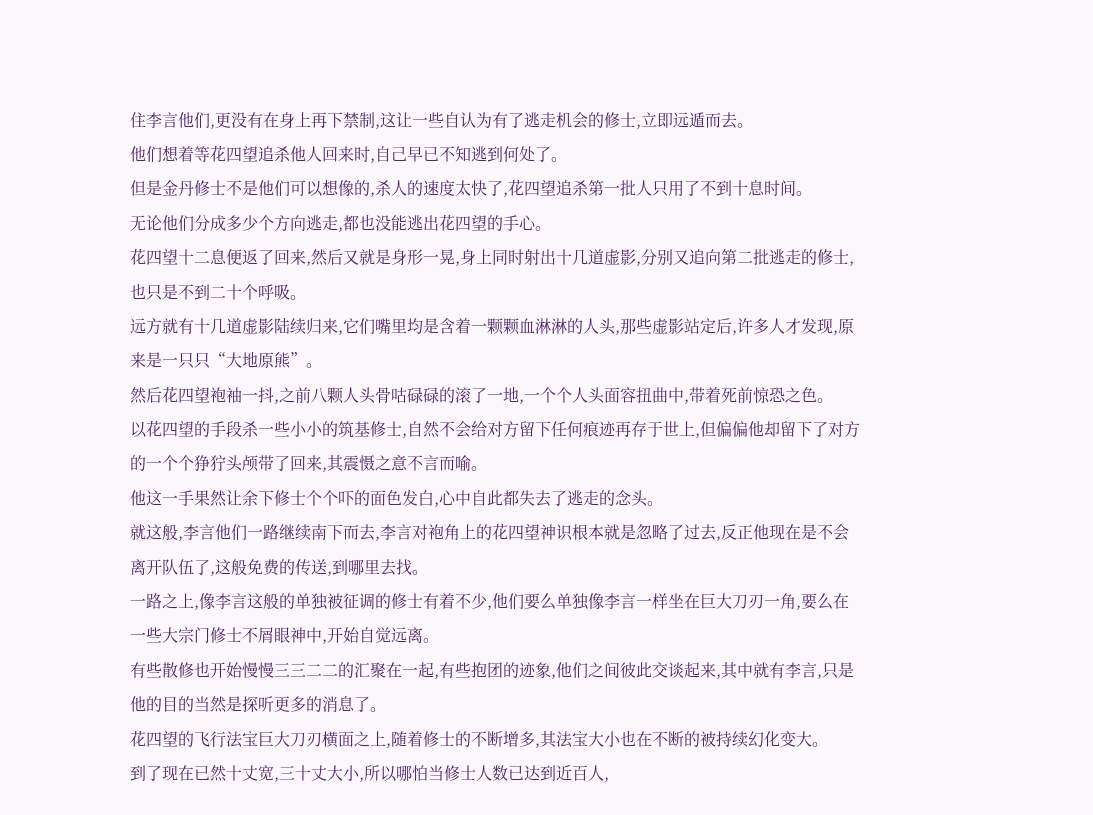住李言他们,更没有在身上再下禁制,这让一些自认为有了逃走机会的修士,立即远遁而去。
他们想着等花四望追杀他人回来时,自己早已不知逃到何处了。
但是金丹修士不是他们可以想像的,杀人的速度太快了,花四望追杀第一批人只用了不到十息时间。
无论他们分成多少个方向逃走,都也没能逃出花四望的手心。
花四望十二息便返了回来,然后又就是身形一晃,身上同时射出十几道虚影,分别又追向第二批逃走的修士,也只是不到二十个呼吸。
远方就有十几道虚影陆续归来,它们嘴里均是含着一颗颗血淋淋的人头,那些虚影站定后,许多人才发现,原来是一只只“大地原熊”。
然后花四望袍袖一抖,之前八颗人头骨咕碌碌的滚了一地,一个个人头面容扭曲中,带着死前惊恐之色。
以花四望的手段杀一些小小的筑基修士,自然不会给对方留下任何痕迹再存于世上,但偏偏他却留下了对方的一个个狰狞头颅带了回来,其震慑之意不言而喻。
他这一手果然让余下修士个个吓的面色发白,心中自此都失去了逃走的念头。
就这般,李言他们一路继续南下而去,李言对袍角上的花四望神识根本就是忽略了过去,反正他现在是不会离开队伍了,这般免费的传送,到哪里去找。
一路之上,像李言这般的单独被征调的修士有着不少,他们要么单独像李言一样坐在巨大刀刃一角,要么在一些大宗门修士不屑眼神中,开始自觉远离。
有些散修也开始慢慢三三二二的汇聚在一起,有些抱团的迹象,他们之间彼此交谈起来,其中就有李言,只是他的目的当然是探听更多的消息了。
花四望的飞行法宝巨大刀刃横面之上,随着修士的不断增多,其法宝大小也在不断的被持续幻化变大。
到了现在已然十丈宽,三十丈大小,所以哪怕当修士人数已达到近百人,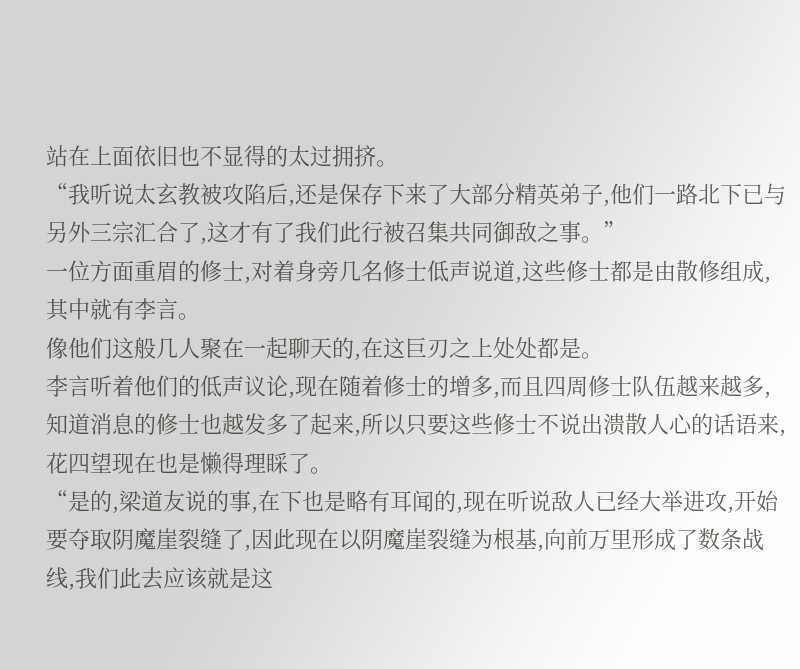站在上面依旧也不显得的太过拥挤。
“我听说太玄教被攻陷后,还是保存下来了大部分精英弟子,他们一路北下已与另外三宗汇合了,这才有了我们此行被召集共同御敌之事。”
一位方面重眉的修士,对着身旁几名修士低声说道,这些修士都是由散修组成,其中就有李言。
像他们这般几人聚在一起聊天的,在这巨刃之上处处都是。
李言听着他们的低声议论,现在随着修士的增多,而且四周修士队伍越来越多,知道消息的修士也越发多了起来,所以只要这些修士不说出溃散人心的话语来,花四望现在也是懒得理睬了。
“是的,梁道友说的事,在下也是略有耳闻的,现在听说敌人已经大举进攻,开始要夺取阴魔崖裂缝了,因此现在以阴魔崖裂缝为根基,向前万里形成了数条战线,我们此去应该就是这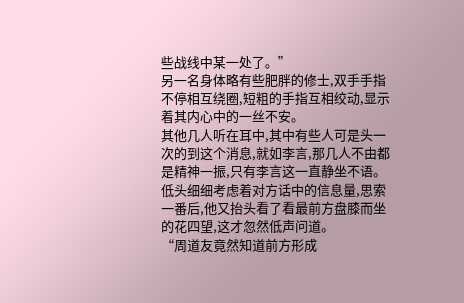些战线中某一处了。”
另一名身体略有些肥胖的修士,双手手指不停相互绕圈,短粗的手指互相绞动,显示着其内心中的一丝不安。
其他几人听在耳中,其中有些人可是头一次的到这个消息,就如李言,那几人不由都是精神一振,只有李言这一直静坐不语。
低头细细考虑着对方话中的信息量,思索一番后,他又抬头看了看最前方盘膝而坐的花四望,这才忽然低声问道。
“周道友竟然知道前方形成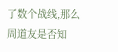了数个战线,那么周道友是否知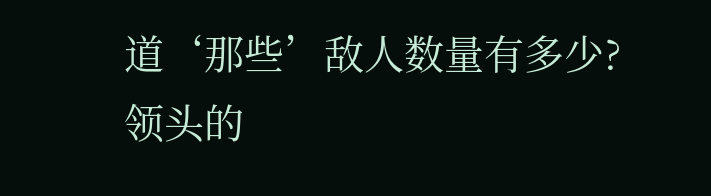道‘那些’敌人数量有多少?领头的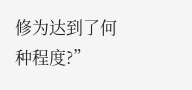修为达到了何种程度?”